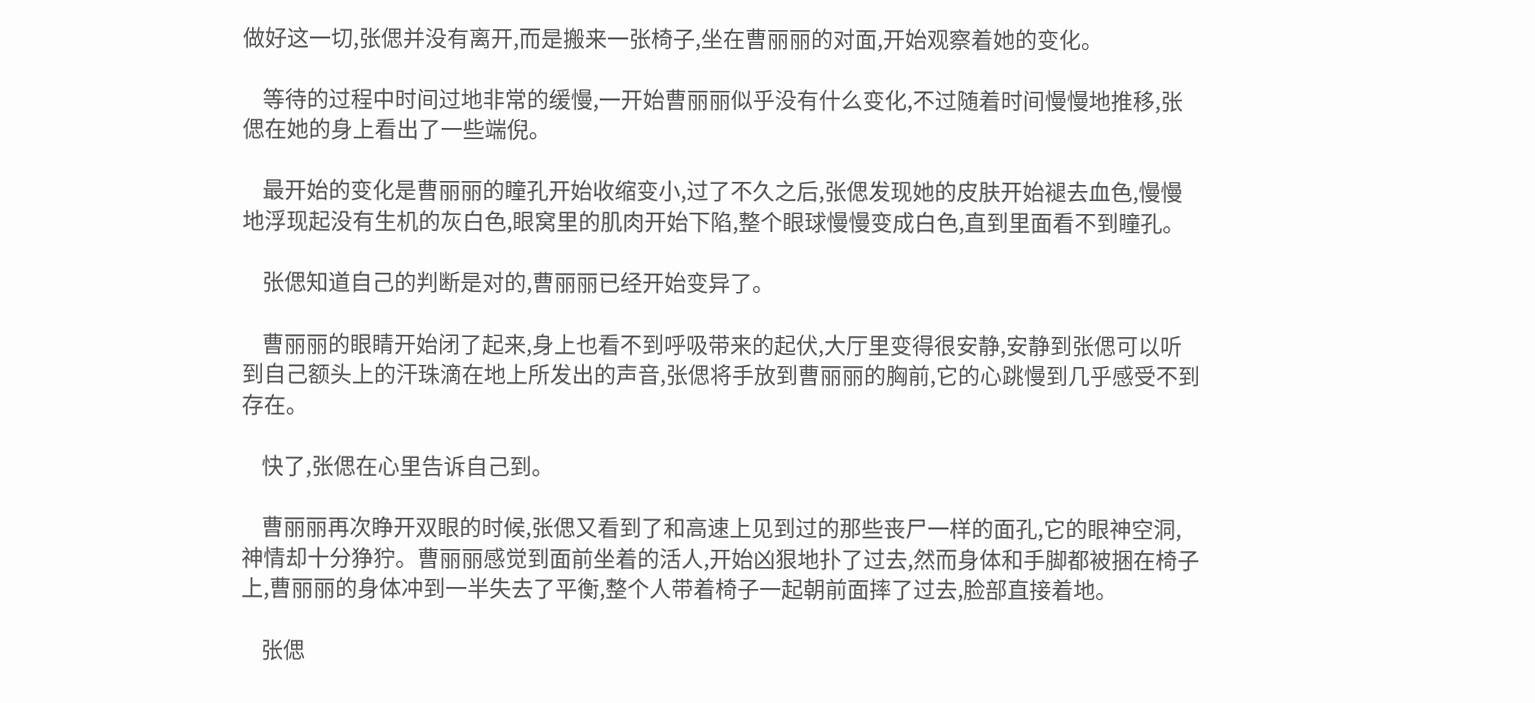做好这一切,张偲并没有离开,而是搬来一张椅子,坐在曹丽丽的对面,开始观察着她的变化。

    等待的过程中时间过地非常的缓慢,一开始曹丽丽似乎没有什么变化,不过随着时间慢慢地推移,张偲在她的身上看出了一些端倪。

    最开始的变化是曹丽丽的瞳孔开始收缩变小,过了不久之后,张偲发现她的皮肤开始褪去血色,慢慢地浮现起没有生机的灰白色,眼窝里的肌肉开始下陷,整个眼球慢慢变成白色,直到里面看不到瞳孔。

    张偲知道自己的判断是对的,曹丽丽已经开始变异了。

    曹丽丽的眼睛开始闭了起来,身上也看不到呼吸带来的起伏,大厅里变得很安静,安静到张偲可以听到自己额头上的汗珠滴在地上所发出的声音,张偲将手放到曹丽丽的胸前,它的心跳慢到几乎感受不到存在。

    快了,张偲在心里告诉自己到。

    曹丽丽再次睁开双眼的时候,张偲又看到了和高速上见到过的那些丧尸一样的面孔,它的眼神空洞,神情却十分狰狞。曹丽丽感觉到面前坐着的活人,开始凶狠地扑了过去,然而身体和手脚都被捆在椅子上,曹丽丽的身体冲到一半失去了平衡,整个人带着椅子一起朝前面摔了过去,脸部直接着地。

    张偲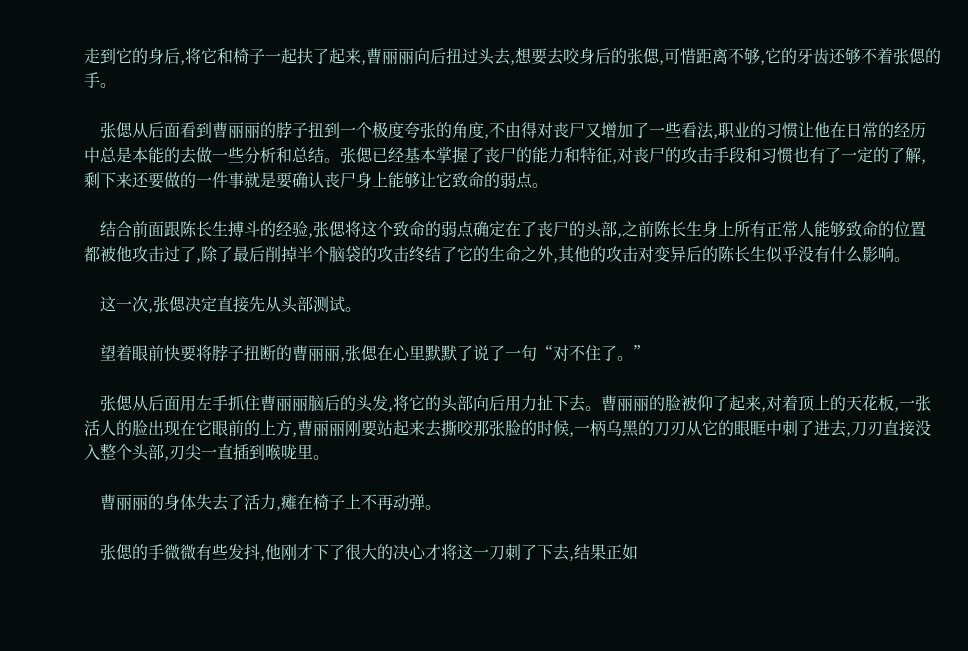走到它的身后,将它和椅子一起扶了起来,曹丽丽向后扭过头去,想要去咬身后的张偲,可惜距离不够,它的牙齿还够不着张偲的手。

    张偲从后面看到曹丽丽的脖子扭到一个极度夸张的角度,不由得对丧尸又增加了一些看法,职业的习惯让他在日常的经历中总是本能的去做一些分析和总结。张偲已经基本掌握了丧尸的能力和特征,对丧尸的攻击手段和习惯也有了一定的了解,剩下来还要做的一件事就是要确认丧尸身上能够让它致命的弱点。

    结合前面跟陈长生搏斗的经验,张偲将这个致命的弱点确定在了丧尸的头部,之前陈长生身上所有正常人能够致命的位置都被他攻击过了,除了最后削掉半个脑袋的攻击终结了它的生命之外,其他的攻击对变异后的陈长生似乎没有什么影响。

    这一次,张偲决定直接先从头部测试。

    望着眼前快要将脖子扭断的曹丽丽,张偲在心里默默了说了一句“对不住了。”

    张偲从后面用左手抓住曹丽丽脑后的头发,将它的头部向后用力扯下去。曹丽丽的脸被仰了起来,对着顶上的天花板,一张活人的脸出现在它眼前的上方,曹丽丽刚要站起来去撕咬那张脸的时候,一柄乌黑的刀刃从它的眼眶中刺了进去,刀刃直接没入整个头部,刃尖一直插到喉咙里。

    曹丽丽的身体失去了活力,瘫在椅子上不再动弹。

    张偲的手微微有些发抖,他刚才下了很大的决心才将这一刀刺了下去,结果正如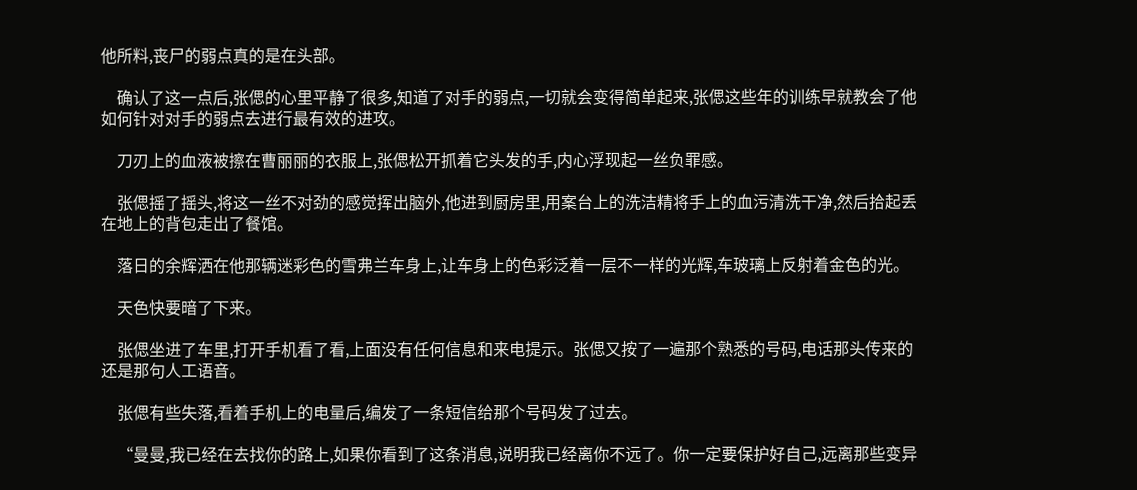他所料,丧尸的弱点真的是在头部。

    确认了这一点后,张偲的心里平静了很多,知道了对手的弱点,一切就会变得简单起来,张偲这些年的训练早就教会了他如何针对对手的弱点去进行最有效的进攻。

    刀刃上的血液被擦在曹丽丽的衣服上,张偲松开抓着它头发的手,内心浮现起一丝负罪感。

    张偲摇了摇头,将这一丝不对劲的感觉挥出脑外,他进到厨房里,用案台上的洗洁精将手上的血污清洗干净,然后拾起丢在地上的背包走出了餐馆。

    落日的余辉洒在他那辆迷彩色的雪弗兰车身上,让车身上的色彩泛着一层不一样的光辉,车玻璃上反射着金色的光。

    天色快要暗了下来。

    张偲坐进了车里,打开手机看了看,上面没有任何信息和来电提示。张偲又按了一遍那个熟悉的号码,电话那头传来的还是那句人工语音。

    张偲有些失落,看着手机上的电量后,编发了一条短信给那个号码发了过去。

    “曼曼,我已经在去找你的路上,如果你看到了这条消息,说明我已经离你不远了。你一定要保护好自己,远离那些变异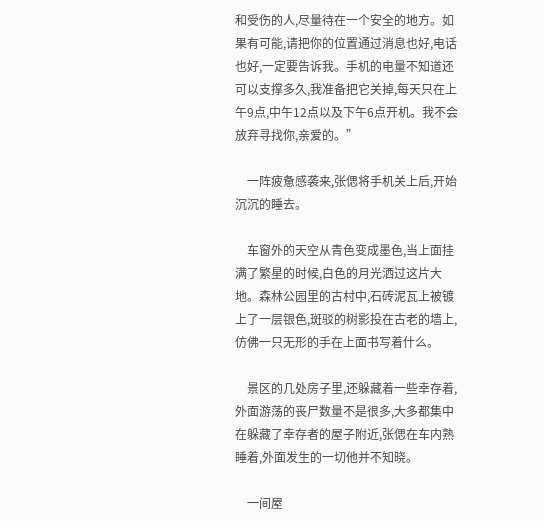和受伤的人,尽量待在一个安全的地方。如果有可能,请把你的位置通过消息也好,电话也好,一定要告诉我。手机的电量不知道还可以支撑多久,我准备把它关掉,每天只在上午9点,中午12点以及下午6点开机。我不会放弃寻找你,亲爱的。”

    一阵疲惫感袭来,张偲将手机关上后,开始沉沉的睡去。

    车窗外的天空从青色变成墨色,当上面挂满了繁星的时候,白色的月光洒过这片大地。森林公园里的古村中,石砖泥瓦上被镀上了一层银色,斑驳的树影投在古老的墙上,仿佛一只无形的手在上面书写着什么。

    景区的几处房子里,还躲藏着一些幸存着,外面游荡的丧尸数量不是很多,大多都集中在躲藏了幸存者的屋子附近,张偲在车内熟睡着,外面发生的一切他并不知晓。

    一间屋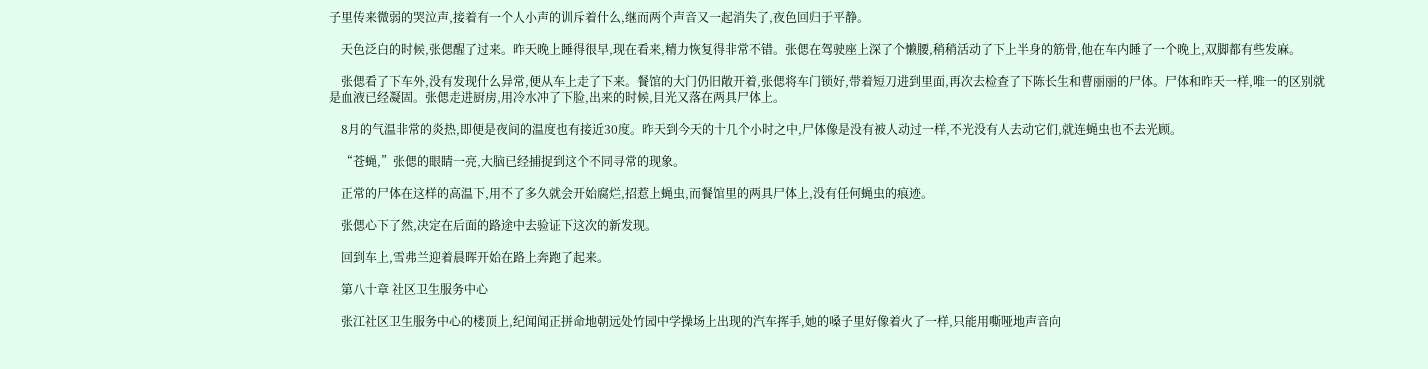子里传来微弱的哭泣声,接着有一个人小声的训斥着什么,继而两个声音又一起消失了,夜色回归于平静。

    天色泛白的时候,张偲醒了过来。昨天晚上睡得很早,现在看来,精力恢复得非常不错。张偲在驾驶座上深了个懒腰,稍稍活动了下上半身的筋骨,他在车内睡了一个晚上,双脚都有些发麻。

    张偲看了下车外,没有发现什么异常,便从车上走了下来。餐馆的大门仍旧敞开着,张偲将车门锁好,带着短刀进到里面,再次去检查了下陈长生和曹丽丽的尸体。尸体和昨天一样,唯一的区别就是血液已经凝固。张偲走进厨房,用冷水冲了下脸,出来的时候,目光又落在两具尸体上。

    8月的气温非常的炎热,即便是夜间的温度也有接近30度。昨天到今天的十几个小时之中,尸体像是没有被人动过一样,不光没有人去动它们,就连蝇虫也不去光顾。

    “苍蝇,”张偲的眼睛一亮,大脑已经捕捉到这个不同寻常的现象。

    正常的尸体在这样的高温下,用不了多久就会开始腐烂,招惹上蝇虫,而餐馆里的两具尸体上,没有任何蝇虫的痕迹。

    张偲心下了然,决定在后面的路途中去验证下这次的新发现。

    回到车上,雪弗兰迎着晨晖开始在路上奔跑了起来。

    第八十章 社区卫生服务中心

    张江社区卫生服务中心的楼顶上,纪闻闻正拼命地朝远处竹园中学操场上出现的汽车挥手,她的嗓子里好像着火了一样,只能用嘶哑地声音向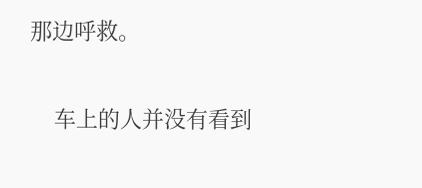那边呼救。

    车上的人并没有看到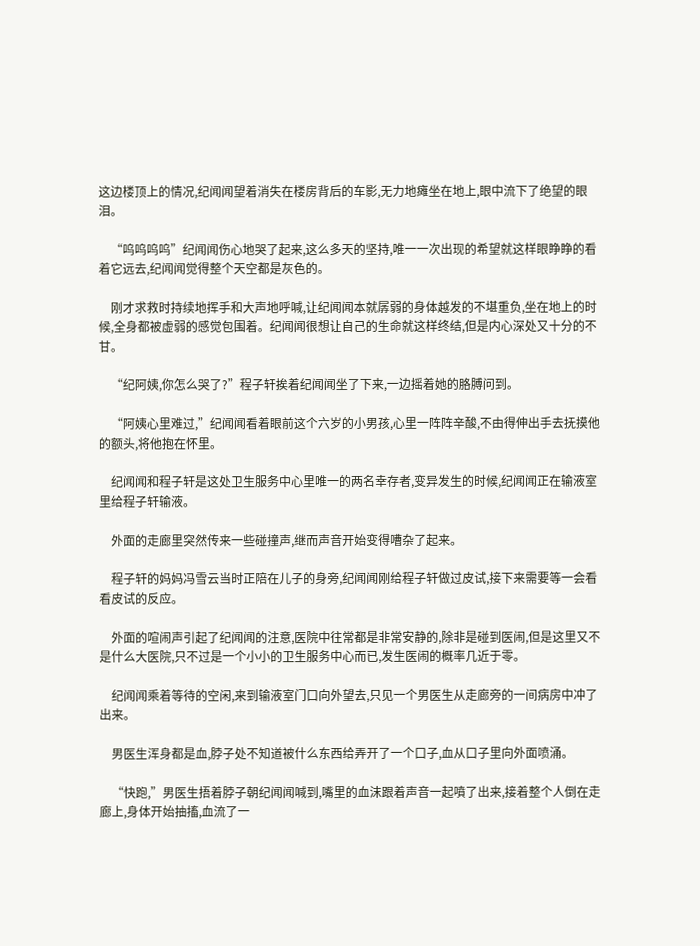这边楼顶上的情况,纪闻闻望着消失在楼房背后的车影,无力地瘫坐在地上,眼中流下了绝望的眼泪。

    “呜呜呜呜”纪闻闻伤心地哭了起来,这么多天的坚持,唯一一次出现的希望就这样眼睁睁的看着它远去,纪闻闻觉得整个天空都是灰色的。

    刚才求救时持续地挥手和大声地呼喊,让纪闻闻本就孱弱的身体越发的不堪重负,坐在地上的时候,全身都被虚弱的感觉包围着。纪闻闻很想让自己的生命就这样终结,但是内心深处又十分的不甘。

    “纪阿姨,你怎么哭了?”程子轩挨着纪闻闻坐了下来,一边摇着她的胳膊问到。

    “阿姨心里难过,”纪闻闻看着眼前这个六岁的小男孩,心里一阵阵辛酸,不由得伸出手去抚摸他的额头,将他抱在怀里。

    纪闻闻和程子轩是这处卫生服务中心里唯一的两名幸存者,变异发生的时候,纪闻闻正在输液室里给程子轩输液。

    外面的走廊里突然传来一些碰撞声,继而声音开始变得嘈杂了起来。

    程子轩的妈妈冯雪云当时正陪在儿子的身旁,纪闻闻刚给程子轩做过皮试,接下来需要等一会看看皮试的反应。

    外面的喧闹声引起了纪闻闻的注意,医院中往常都是非常安静的,除非是碰到医闹,但是这里又不是什么大医院,只不过是一个小小的卫生服务中心而已,发生医闹的概率几近于零。

    纪闻闻乘着等待的空闲,来到输液室门口向外望去,只见一个男医生从走廊旁的一间病房中冲了出来。

    男医生浑身都是血,脖子处不知道被什么东西给弄开了一个口子,血从口子里向外面喷涌。

    “快跑,”男医生捂着脖子朝纪闻闻喊到,嘴里的血沫跟着声音一起噴了出来,接着整个人倒在走廊上,身体开始抽搐,血流了一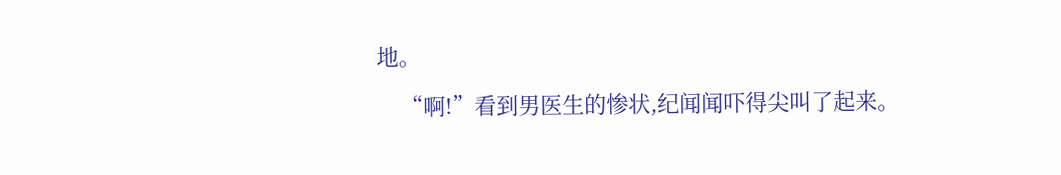地。

    “啊!”看到男医生的惨状,纪闻闻吓得尖叫了起来。